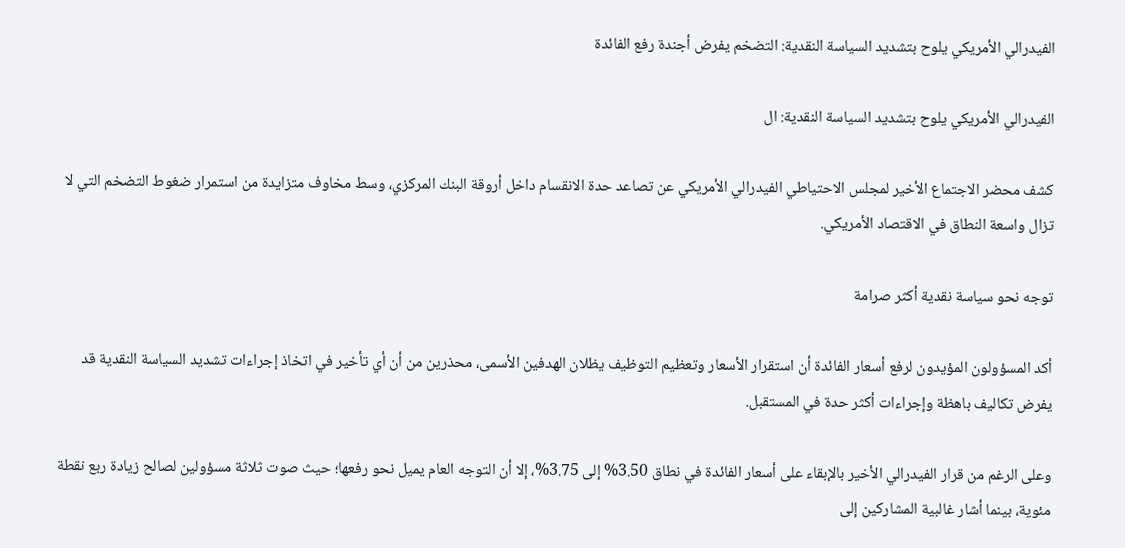الفيدرالي الأمريكي يلوح بتشديد السياسة النقدية: التضخم يفرض أجندة رفع الفائدة

الفيدرالي الأمريكي يلوح بتشديد السياسة النقدية: ال

كشف محضر الاجتماع الأخير لمجلس الاحتياطي الفيدرالي الأمريكي عن تصاعد حدة الانقسام داخل أروقة البنك المركزي، وسط مخاوف متزايدة من استمرار ضغوط التضخم التي لا تزال واسعة النطاق في الاقتصاد الأمريكي.

توجه نحو سياسة نقدية أكثر صرامة

أكد المسؤولون المؤيدون لرفع أسعار الفائدة أن استقرار الأسعار وتعظيم التوظيف يظلان الهدفين الأسمى، محذرين من أن أي تأخير في اتخاذ إجراءات تشديد السياسة النقدية قد يفرض تكاليف باهظة وإجراءات أكثر حدة في المستقبل.

وعلى الرغم من قرار الفيدرالي الأخير بالإبقاء على أسعار الفائدة في نطاق 3.50% إلى 3.75%، إلا أن التوجه العام يميل نحو رفعها؛ حيث صوت ثلاثة مسؤولين لصالح زيادة ربع نقطة مئوية، بينما أشار غالبية المشاركين إلى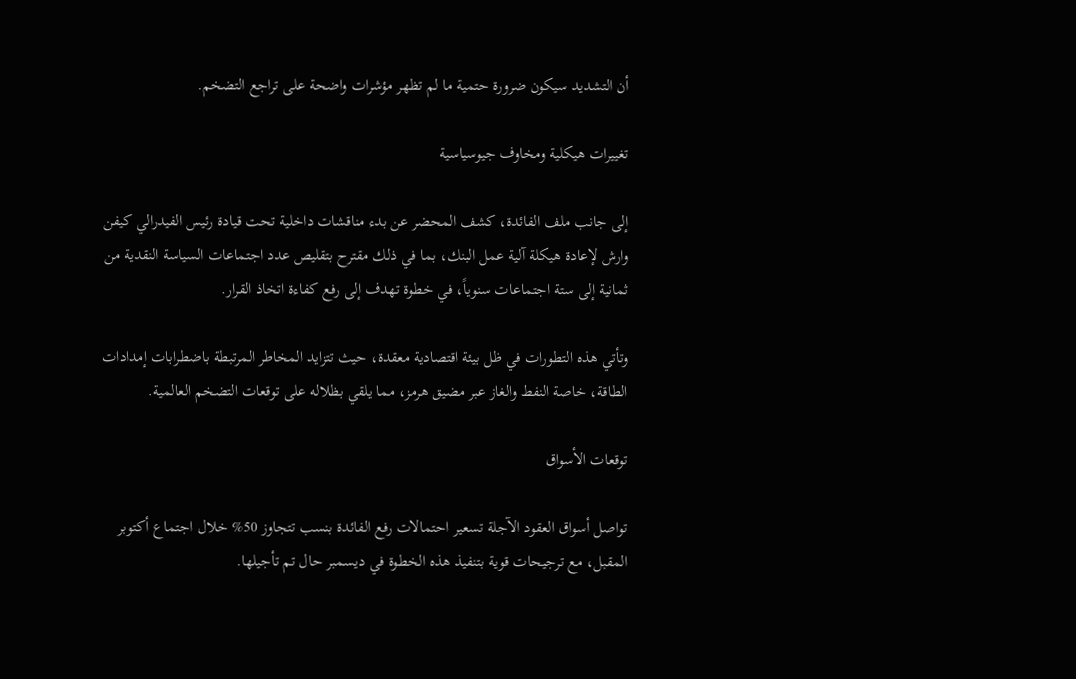أن التشديد سيكون ضرورة حتمية ما لم تظهر مؤشرات واضحة على تراجع التضخم.

تغييرات هيكلية ومخاوف جيوسياسية

إلى جانب ملف الفائدة، كشف المحضر عن بدء مناقشات داخلية تحت قيادة رئيس الفيدرالي كيفن وارش لإعادة هيكلة آلية عمل البنك، بما في ذلك مقترح بتقليص عدد اجتماعات السياسة النقدية من ثمانية إلى ستة اجتماعات سنوياً، في خطوة تهدف إلى رفع كفاءة اتخاذ القرار.

وتأتي هذه التطورات في ظل بيئة اقتصادية معقدة، حيث تتزايد المخاطر المرتبطة باضطرابات إمدادات الطاقة، خاصة النفط والغاز عبر مضيق هرمز، مما يلقي بظلاله على توقعات التضخم العالمية.

توقعات الأسواق

تواصل أسواق العقود الآجلة تسعير احتمالات رفع الفائدة بنسب تتجاوز 50% خلال اجتماع أكتوبر المقبل، مع ترجيحات قوية بتنفيذ هذه الخطوة في ديسمبر حال تم تأجيلها.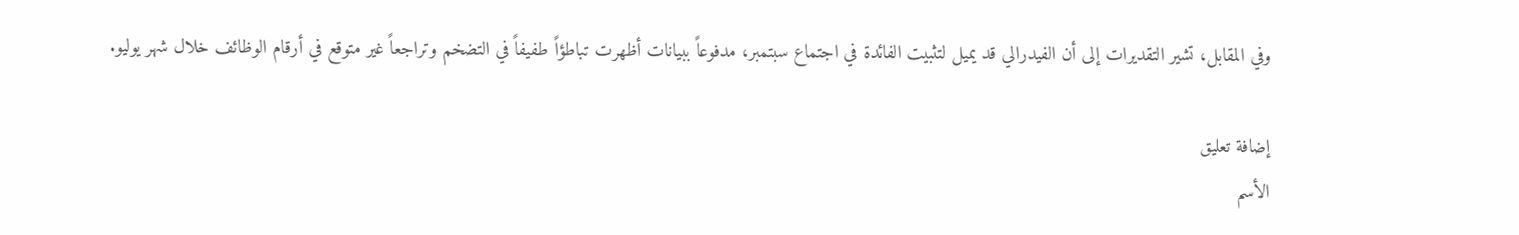وفي المقابل، تشير التقديرات إلى أن الفيدرالي قد يميل لتثبيت الفائدة في اجتماع سبتمبر، مدفوعاً ببيانات أظهرت تباطؤاً طفيفاً في التضخم وتراجعاً غير متوقع في أرقام الوظائف خلال شهر يوليو.

إضافة تعليق
الأسم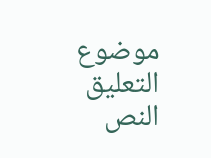موضوع التعليق
النص